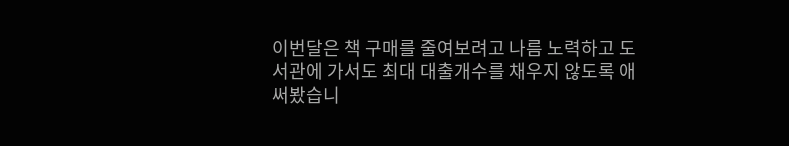이번달은 책 구매를 줄여보려고 나름 노력하고 도서관에 가서도 최대 대출개수를 채우지 않도록 애써봤습니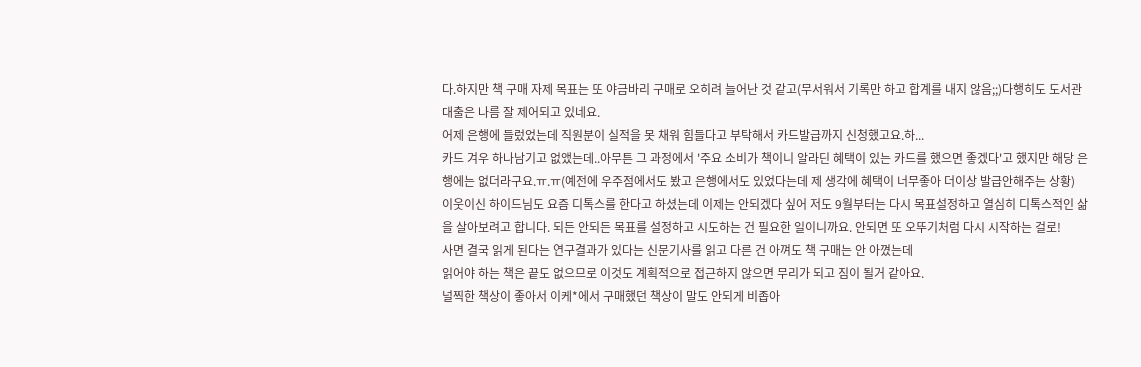다.하지만 책 구매 자제 목표는 또 야금바리 구매로 오히려 늘어난 것 같고(무서워서 기록만 하고 합계를 내지 않음;;)다행히도 도서관 대출은 나름 잘 제어되고 있네요.
어제 은행에 들렀었는데 직원분이 실적을 못 채워 힘들다고 부탁해서 카드발급까지 신청했고요.하...
카드 겨우 하나남기고 없앴는데..아무튼 그 과정에서 '주요 소비가 책이니 알라딘 혜택이 있는 카드를 했으면 좋겠다'고 했지만 해당 은행에는 없더라구요.ㅠ.ㅠ(예전에 우주점에서도 봤고 은행에서도 있었다는데 제 생각에 혜택이 너무좋아 더이상 발급안해주는 상황)
이웃이신 하이드님도 요즘 디톡스를 한다고 하셨는데 이제는 안되겠다 싶어 저도 9월부터는 다시 목표설정하고 열심히 디톡스적인 삶을 살아보려고 합니다. 되든 안되든 목표를 설정하고 시도하는 건 필요한 일이니까요. 안되면 또 오뚜기처럼 다시 시작하는 걸로!
사면 결국 읽게 된다는 연구결과가 있다는 신문기사를 읽고 다른 건 아껴도 책 구매는 안 아꼈는데
읽어야 하는 책은 끝도 없으므로 이것도 계획적으로 접근하지 않으면 무리가 되고 짐이 될거 같아요.
널찍한 책상이 좋아서 이케*에서 구매했던 책상이 말도 안되게 비좁아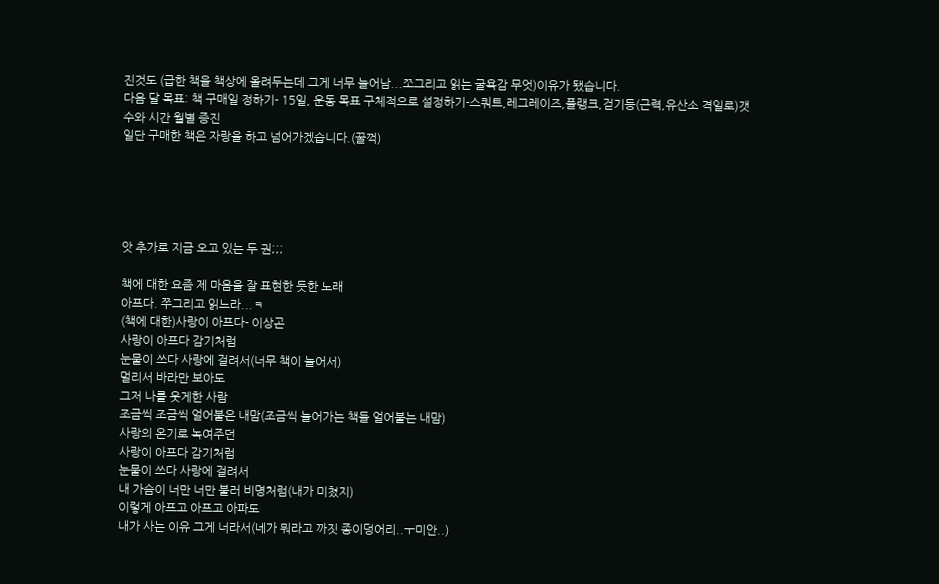진것도 (급한 책을 책상에 올려두는데 그게 너무 늘어남...쪼그리고 읽는 굴욕감 무엇)이유가 됐습니다.
다음 달 목표: 책 구매일 정하기- 15일, 운동 목표 구체적으로 설정하기-스쿼트,레그레이즈,플랭크,걷기등(근력,유산소 격일로)갯수와 시간 월별 증진
일단 구매한 책은 자랑을 하고 넘어가겠습니다.(꿀꺽)





앗 추가로 지금 오고 있는 두 권;;;

책에 대한 요즘 제 마음을 잘 표현한 듯한 노래
아프다. 쭈그리고 읽느라...ㅋ
(책에 대한)사랑이 아프다- 이상곤
사랑이 아프다 감기처럼
눈물이 쓰다 사랑에 걸려서(너무 책이 늘어서)
멀리서 바라만 보아도
그저 나를 웃게한 사람
조금씩 조금씩 얼어붙은 내맘(조금씩 늘어가는 책들 얼어붙는 내맘)
사랑의 온기로 녹여주던
사랑이 아프다 감기처럼
눈물이 쓰다 사랑에 걸려서
내 가슴이 너만 너만 불러 비명처럼(내가 미쳤지)
이렇게 아프고 아프고 아파도
내가 사는 이유 그게 너라서(네가 뭐라고 까짓 종이덩어리..ㅜ미안..)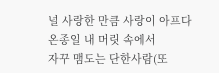널 사랑한 만큼 사랑이 아프다
온종일 내 머릿 속에서
자꾸 맴도는 단한사람(또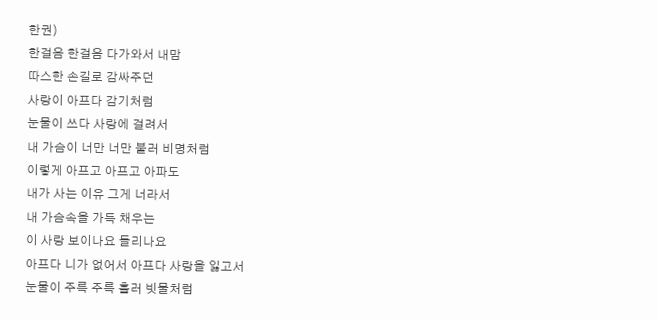한권)
한걸음 한걸음 다가와서 내맘
따스한 손길로 감싸주던
사랑이 아프다 감기처럼
눈물이 쓰다 사랑에 걸려서
내 가슴이 너만 너만 불러 비명처럼
이렇게 아프고 아프고 아파도
내가 사는 이유 그게 너라서
내 가슴속을 가득 채우는
이 사랑 보이나요 들리나요
아프다 니가 없어서 아프다 사랑을 잃고서
눈물이 주륵 주륵 흘러 빗물처럼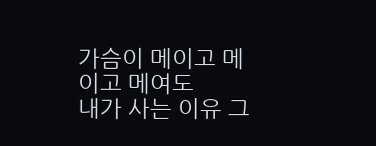가슴이 메이고 메이고 메여도
내가 사는 이유 그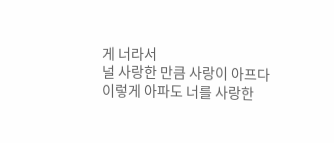게 너라서
널 사랑한 만큼 사랑이 아프다
이렇게 아파도 너를 사랑한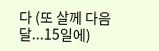다 (또 살께 다음달...15일에)